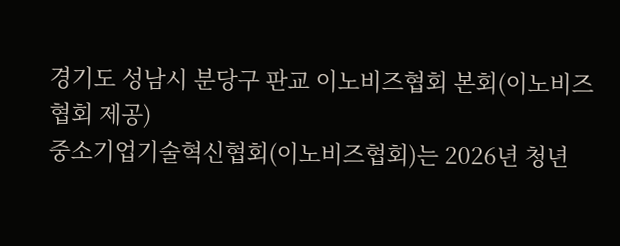경기도 성남시 분당구 판교 이노비즈협회 본회(이노비즈협회 제공)
중소기업기술혁신협회(이노비즈협회)는 2026년 청년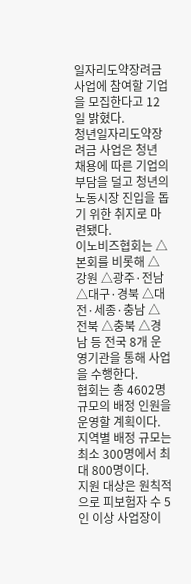일자리도약장려금 사업에 참여할 기업을 모집한다고 12일 밝혔다.
청년일자리도약장려금 사업은 청년 채용에 따른 기업의 부담을 덜고 청년의 노동시장 진입을 돕기 위한 취지로 마련됐다.
이노비즈협회는 △본회를 비롯해 △강원 △광주·전남 △대구·경북 △대전·세종·충남 △전북 △충북 △경남 등 전국 8개 운영기관을 통해 사업을 수행한다.
협회는 총 4602명 규모의 배정 인원을 운영할 계획이다. 지역별 배정 규모는 최소 300명에서 최대 800명이다.
지원 대상은 원칙적으로 피보험자 수 5인 이상 사업장이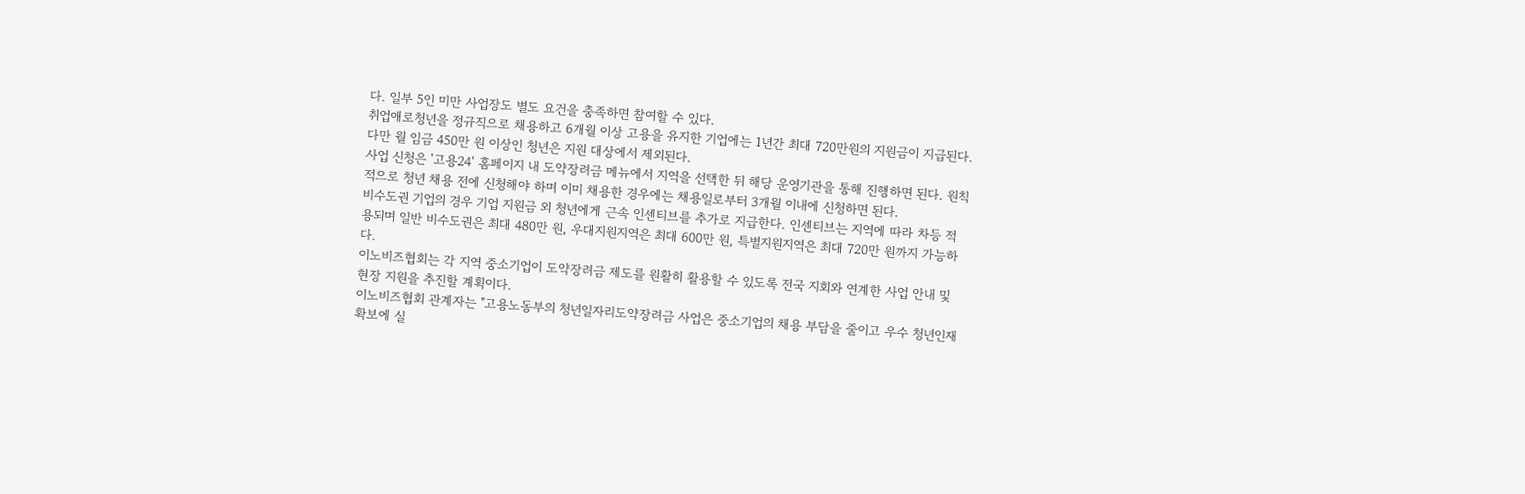다. 일부 5인 미만 사업장도 별도 요건을 충족하면 참여할 수 있다.
취업애로청년을 정규직으로 채용하고 6개월 이상 고용을 유지한 기업에는 1년간 최대 720만원의 지원금이 지급된다. 다만 월 임금 450만 원 이상인 청년은 지원 대상에서 제외된다.
사업 신청은 '고용24' 홈페이지 내 도약장려금 메뉴에서 지역을 선택한 뒤 해당 운영기관을 통해 진행하면 된다. 원칙적으로 청년 채용 전에 신청해야 하며 이미 채용한 경우에는 채용일로부터 3개월 이내에 신청하면 된다.
비수도권 기업의 경우 기업 지원금 외 청년에게 근속 인센티브를 추가로 지급한다. 인센티브는 지역에 따라 차등 적용되며 일반 비수도권은 최대 480만 원, 우대지원지역은 최대 600만 원, 특별지원지역은 최대 720만 원까지 가능하다.
이노비즈협회는 각 지역 중소기업이 도약장려금 제도를 원활히 활용할 수 있도록 전국 지회와 연계한 사업 안내 및 현장 지원을 추진할 계획이다.
이노비즈협회 관계자는 "고용노동부의 청년일자리도약장려금 사업은 중소기업의 채용 부담을 줄이고 우수 청년인재 확보에 실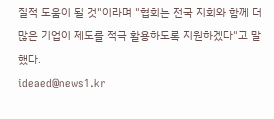질적 도움이 될 것"이라며 "협회는 전국 지회와 함께 더 많은 기업이 제도를 적극 활용하도록 지원하겠다"고 말했다.
ideaed@news1.kr